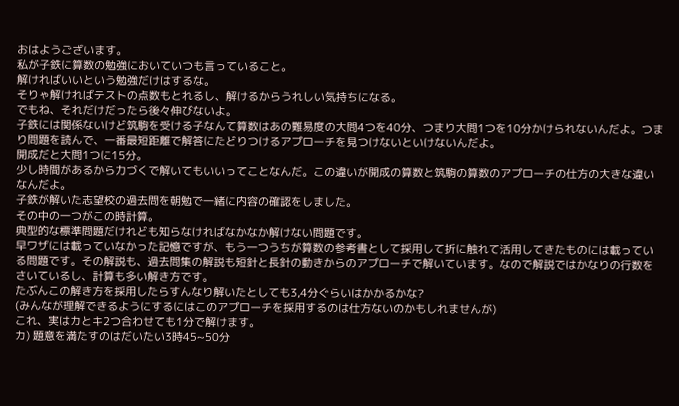おはようございます。
私が子鉄に算数の勉強においていつも言っていること。
解ければいいという勉強だけはするな。
そりゃ解ければテストの点数もとれるし、解けるからうれしい気持ちになる。
でもね、それだけだったら後々伸びないよ。
子鉄には関係ないけど筑駒を受ける子なんて算数はあの難易度の大問4つを40分、つまり大問1つを10分かけられないんだよ。つまり問題を読んで、一番最短距離で解答にたどりつけるアプローチを見つけないといけないんだよ。
開成だと大問1つに15分。
少し時間があるから力づくで解いてもいいってことなんだ。この違いが開成の算数と筑駒の算数のアプローチの仕方の大きな違いなんだよ。
子鉄が解いた志望校の過去問を朝勉で一緒に内容の確認をしました。
その中の一つがこの時計算。
典型的な標準問題だけれども知らなければなかなか解けない問題です。
早ワザには載っていなかった記憶ですが、もう一つうちが算数の参考書として採用して折に触れて活用してきたものには載っている問題です。その解説も、過去問集の解説も短針と長針の動きからのアプローチで解いています。なので解説ではかなりの行数をさいているし、計算も多い解き方です。
たぶんこの解き方を採用したらすんなり解いたとしても3,4分ぐらいはかかるかな?
(みんなが理解できるようにするにはこのアプローチを採用するのは仕方ないのかもしれませんが)
これ、実はカとキ2つ合わせても1分で解けます。
カ) 題意を満たすのはだいたい3時45~50分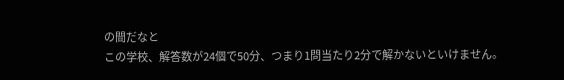の間だなと
この学校、解答数が24個で50分、つまり1問当たり2分で解かないといけません。